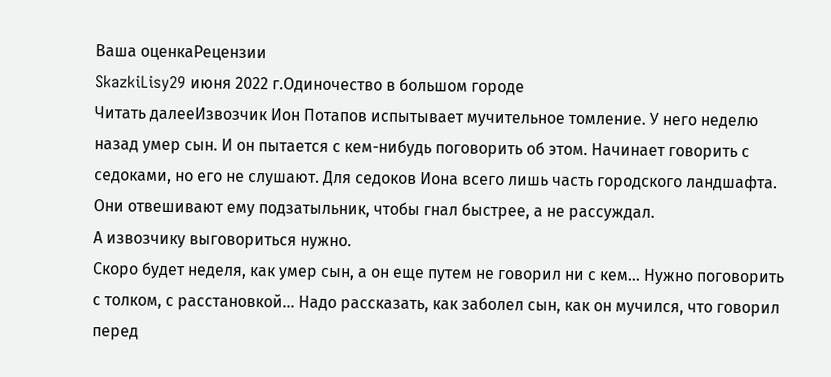Ваша оценкаРецензии
SkazkiLisy29 июня 2022 г.Одиночество в большом городе
Читать далееИзвозчик Ион Потапов испытывает мучительное томление. У него неделю назад умер сын. И он пытается с кем-нибудь поговорить об этом. Начинает говорить с седоками, но его не слушают. Для седоков Иона всего лишь часть городского ландшафта. Они отвешивают ему подзатыльник, чтобы гнал быстрее, а не рассуждал.
А извозчику выговориться нужно.
Скоро будет неделя, как умер сын, а он еще путем не говорил ни с кем... Нужно поговорить с толком, с расстановкой... Надо рассказать, как заболел сын, как он мучился, что говорил перед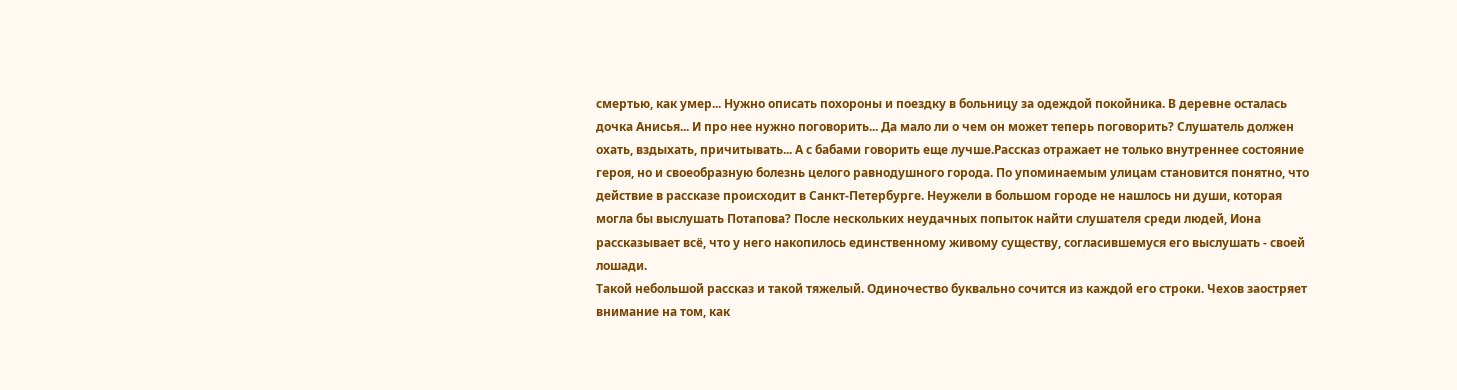смертью, как умер... Нужно описать похороны и поездку в больницу за одеждой покойника. В деревне осталась дочка Анисья... И про нее нужно поговорить... Да мало ли о чем он может теперь поговорить? Слушатель должен охать, вздыхать, причитывать... А с бабами говорить еще лучше.Рассказ отражает не только внутреннее состояние героя, но и своеобразную болезнь целого равнодушного города. По упоминаемым улицам становится понятно, что действие в рассказе происходит в Санкт-Петербурге. Неужели в большом городе не нашлось ни души, которая могла бы выслушать Потапова? После нескольких неудачных попыток найти слушателя среди людей, Иона рассказывает всё, что у него накопилось единственному живому существу, согласившемуся его выслушать - своей лошади.
Такой небольшой рассказ и такой тяжелый. Одиночество буквально сочится из каждой его строки. Чехов заостряет внимание на том, как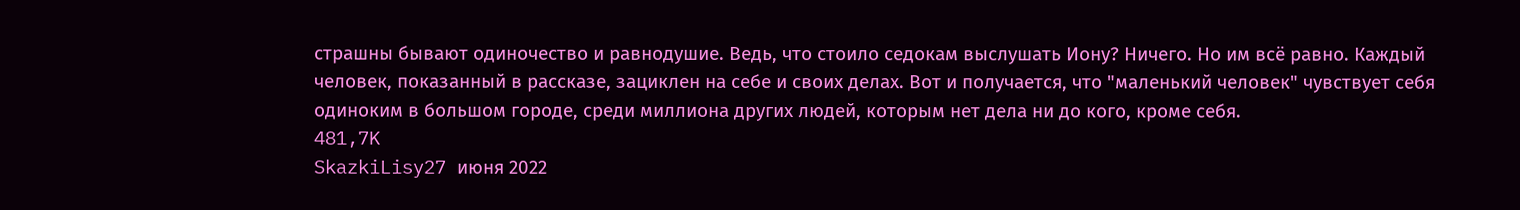страшны бывают одиночество и равнодушие. Ведь, что стоило седокам выслушать Иону? Ничего. Но им всё равно. Каждый человек, показанный в рассказе, зациклен на себе и своих делах. Вот и получается, что "маленький человек" чувствует себя одиноким в большом городе, среди миллиона других людей, которым нет дела ни до кого, кроме себя.
481,7K
SkazkiLisy27 июня 2022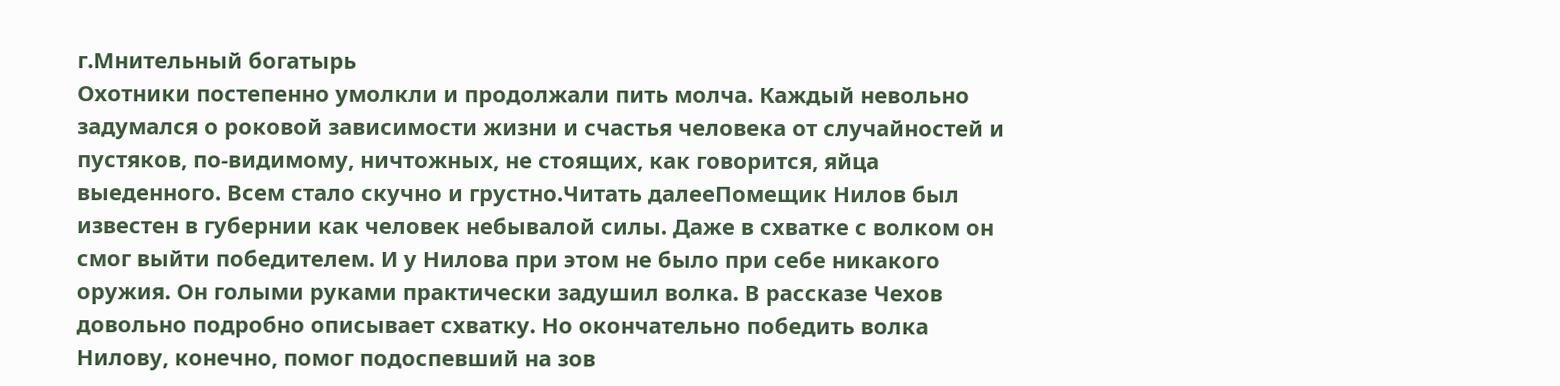г.Мнительный богатырь
Охотники постепенно умолкли и продолжали пить молча. Каждый невольно задумался о роковой зависимости жизни и счастья человека от случайностей и пустяков, по-видимому, ничтожных, не стоящих, как говорится, яйца выеденного. Всем стало скучно и грустно.Читать далееПомещик Нилов был известен в губернии как человек небывалой силы. Даже в схватке с волком он смог выйти победителем. И у Нилова при этом не было при себе никакого оружия. Он голыми руками практически задушил волка. В рассказе Чехов довольно подробно описывает схватку. Но окончательно победить волка Нилову, конечно, помог подоспевший на зов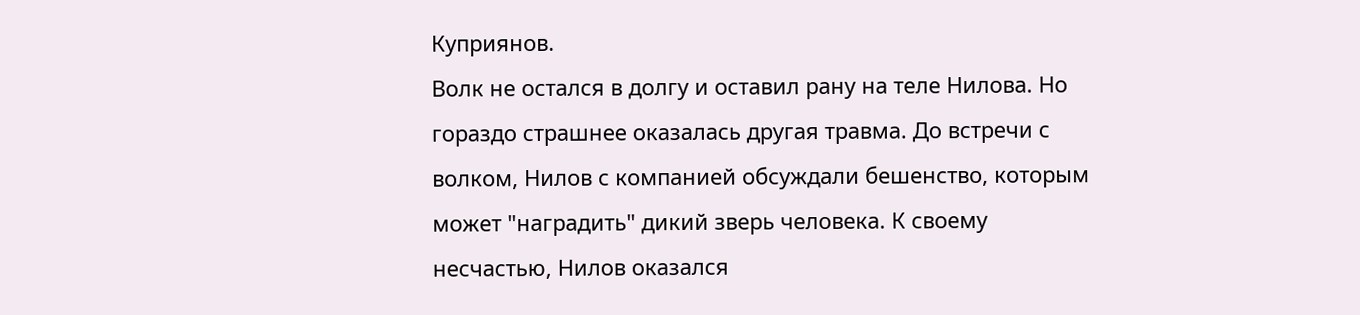Куприянов.
Волк не остался в долгу и оставил рану на теле Нилова. Но гораздо страшнее оказалась другая травма. До встречи с волком, Нилов с компанией обсуждали бешенство, которым может "наградить" дикий зверь человека. К своему несчастью, Нилов оказался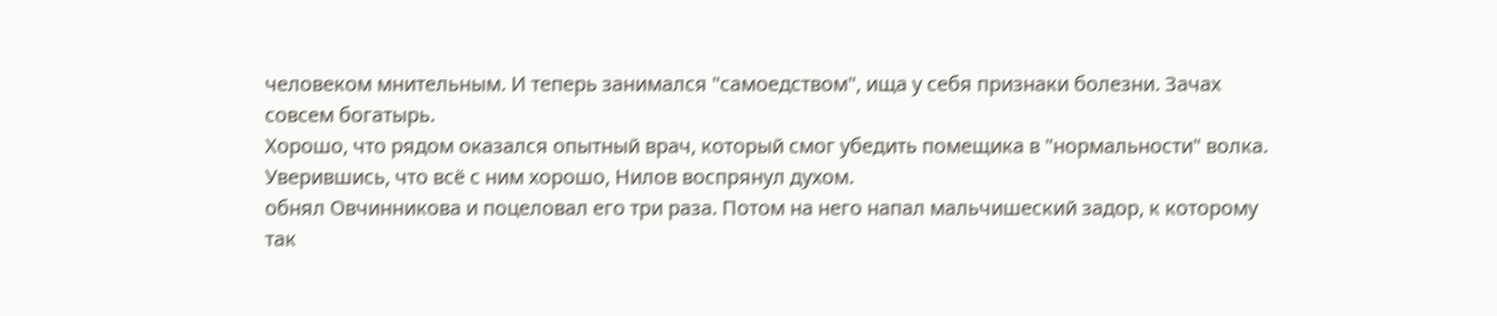человеком мнительным. И теперь занимался "самоедством", ища у себя признаки болезни. Зачах совсем богатырь.
Хорошо, что рядом оказался опытный врач, который смог убедить помещика в "нормальности" волка. Уверившись, что всё с ним хорошо, Нилов воспрянул духом.
обнял Овчинникова и поцеловал его три раза. Потом на него напал мальчишеский задор, к которому так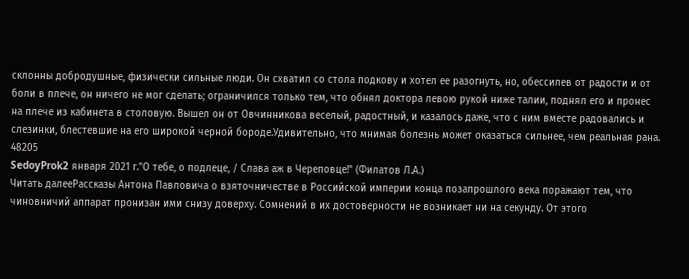склонны добродушные, физически сильные люди. Он схватил со стола подкову и хотел ее разогнуть, но, обессилев от радости и от боли в плече, он ничего не мог сделать; ограничился только тем, что обнял доктора левою рукой ниже талии, поднял его и пронес на плече из кабинета в столовую. Вышел он от Овчинникова веселый, радостный, и казалось даже, что с ним вместе радовались и слезинки, блестевшие на его широкой черной бороде.Удивительно, что мнимая болезнь может оказаться сильнее, чем реальная рана.
48205
SedoyProk2 января 2021 г."О тебе, о подлеце, / Слава аж в Череповце!" (Филатов Л.А.)
Читать далееРассказы Антона Павловича о взяточничестве в Российской империи конца позапрошлого века поражают тем, что чиновничий аппарат пронизан ими снизу доверху. Сомнений в их достоверности не возникает ни на секунду. От этого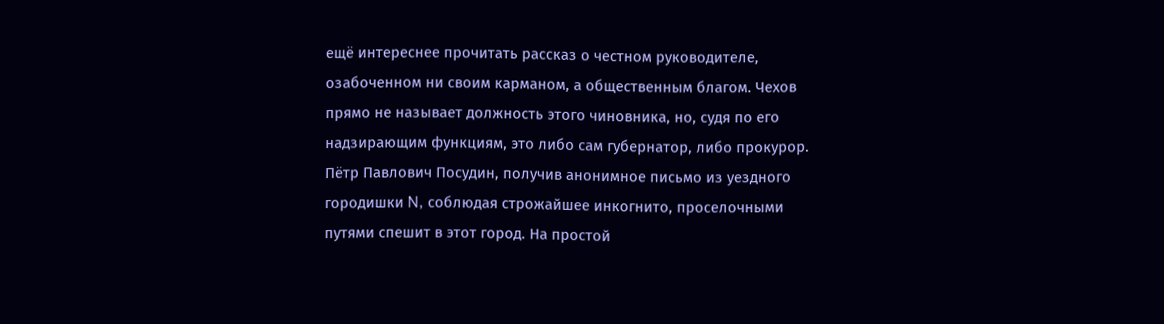ещё интереснее прочитать рассказ о честном руководителе, озабоченном ни своим карманом, а общественным благом. Чехов прямо не называет должность этого чиновника, но, судя по его надзирающим функциям, это либо сам губернатор, либо прокурор.
Пётр Павлович Посудин, получив анонимное письмо из уездного городишки N, соблюдая строжайшее инкогнито, проселочными путями спешит в этот город. На простой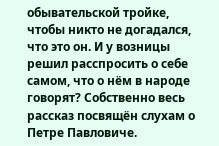обывательской тройке, чтобы никто не догадался, что это он. И у возницы решил расспросить о себе самом, что о нём в народе говорят? Собственно весь рассказ посвящён слухам о Петре Павловиче.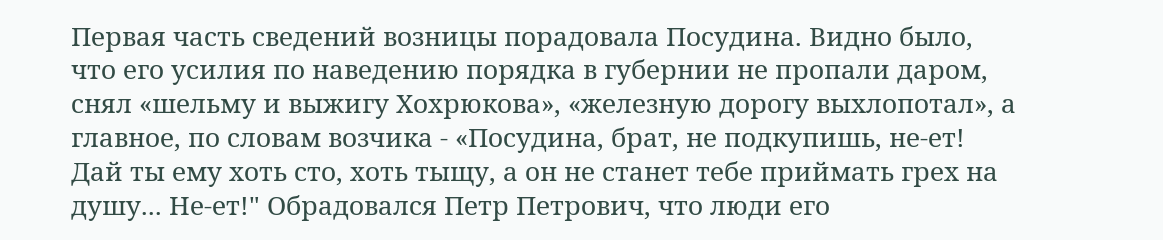Первая часть сведений возницы порадовала Посудина. Видно было, что его усилия по наведению порядка в губернии не пропали даром, снял «шельму и выжигу Хохрюкова», «железную дорогу выхлопотал», а главное, по словам возчика - «Посудина, брат, не подкупишь, не-ет! Дай ты ему хоть сто, хоть тыщу, а он не станет тебе приймать грех на душу... Не-ет!" Обрадовался Петр Петрович, что люди его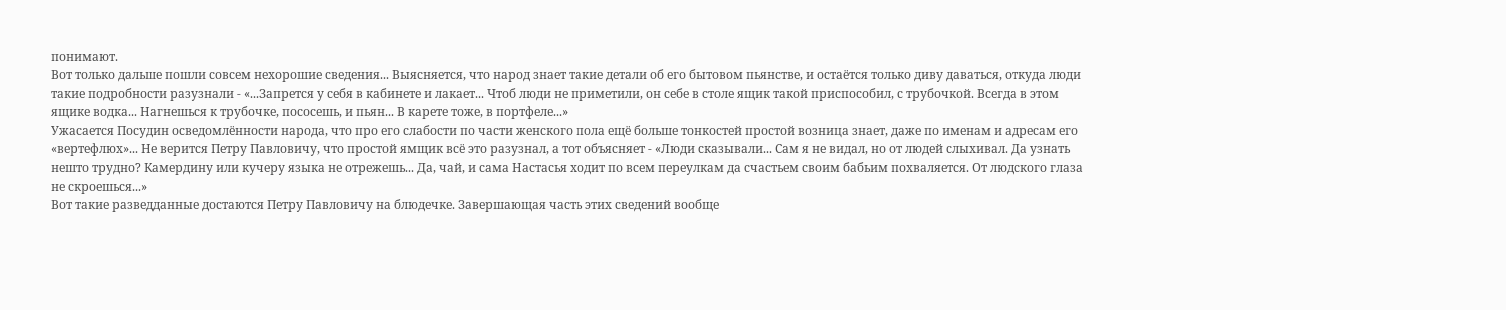понимают.
Вот только дальше пошли совсем нехорошие сведения... Выясняется, что народ знает такие детали об его бытовом пьянстве, и остаётся только диву даваться, откуда люди такие подробности разузнали - «...Запрется у себя в кабинете и лакает... Чтоб люди не приметили, он себе в столе ящик такой приспособил, с трубочкой. Всегда в этом ящике водка... Нагнешься к трубочке, пососешь, и пьян... В карете тоже, в портфеле...»
Ужасается Посудин осведомлённости народа, что про его слабости по части женского пола ещё больше тонкостей простой возница знает, даже по именам и адресам его «вертефлюх»... Не верится Петру Павловичу, что простой ямщик всё это разузнал, а тот объясняет - «Люди сказывали... Сам я не видал, но от людей слыхивал. Да узнать нешто трудно? Камердину или кучеру языка не отрежешь... Да, чай, и сама Настасья ходит по всем переулкам да счастьем своим бабьим похваляется. От людского глаза не скроешься...»
Вот такие разведданные достаются Петру Павловичу на блюдечке. Завершающая часть этих сведений вообще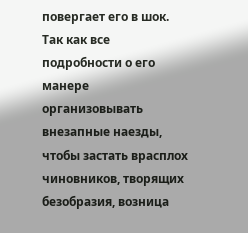повергает его в шок. Так как все подробности о его манере организовывать внезапные наезды, чтобы застать врасплох чиновников, творящих безобразия, возница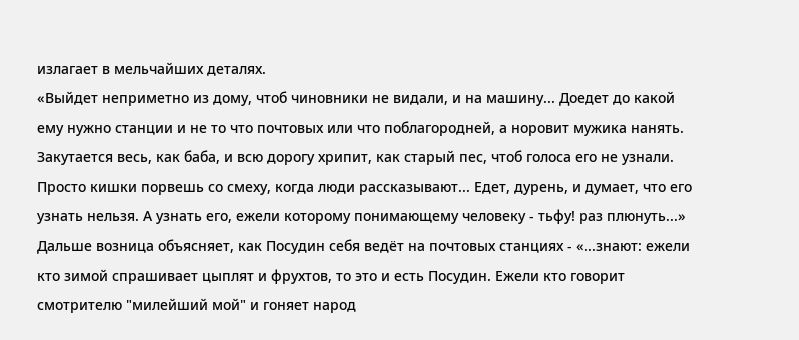излагает в мельчайших деталях.
«Выйдет неприметно из дому, чтоб чиновники не видали, и на машину... Доедет до какой ему нужно станции и не то что почтовых или что поблагородней, а норовит мужика нанять. Закутается весь, как баба, и всю дорогу хрипит, как старый пес, чтоб голоса его не узнали. Просто кишки порвешь со смеху, когда люди рассказывают... Едет, дурень, и думает, что его узнать нельзя. А узнать его, ежели которому понимающему человеку - тьфу! раз плюнуть...»
Дальше возница объясняет, как Посудин себя ведёт на почтовых станциях - «...знают: ежели кто зимой спрашивает цыплят и фрухтов, то это и есть Посудин. Ежели кто говорит смотрителю "милейший мой" и гоняет народ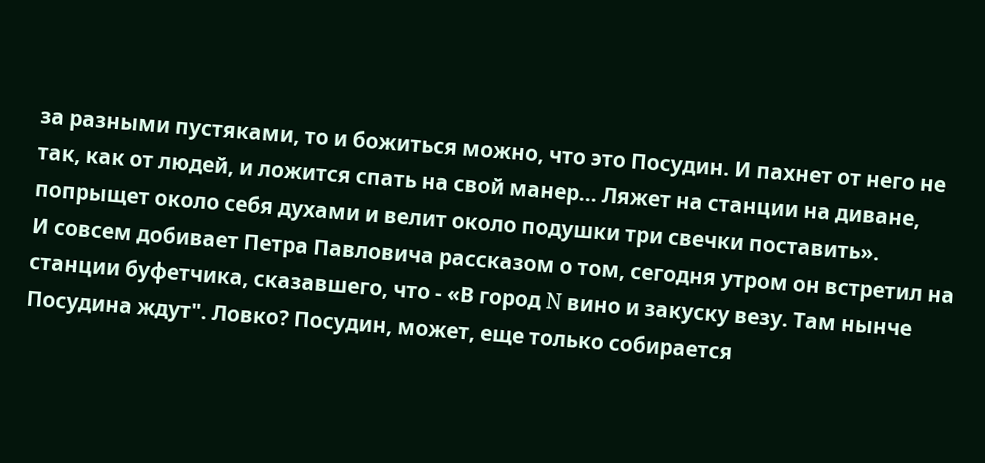за разными пустяками, то и божиться можно, что это Посудин. И пахнет от него не так, как от людей, и ложится спать на свой манер... Ляжет на станции на диване, попрыщет около себя духами и велит около подушки три свечки поставить».
И совсем добивает Петра Павловича рассказом о том, сегодня утром он встретил на станции буфетчика, сказавшего, что - «В город N вино и закуску везу. Там нынче Посудина ждут". Ловко? Посудин, может, еще только собирается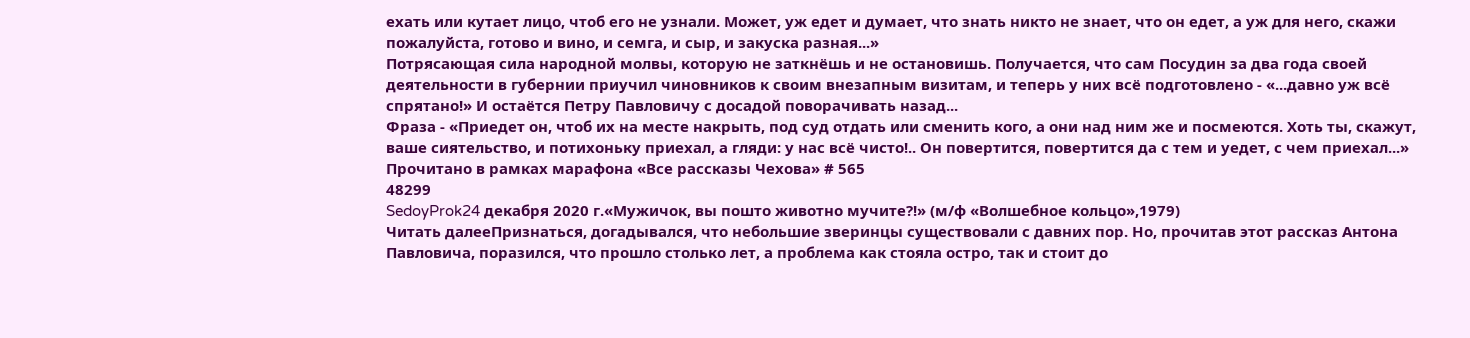ехать или кутает лицо, чтоб его не узнали. Может, уж едет и думает, что знать никто не знает, что он едет, а уж для него, скажи пожалуйста, готово и вино, и семга, и сыр, и закуска разная...»
Потрясающая сила народной молвы, которую не заткнёшь и не остановишь. Получается, что сам Посудин за два года своей деятельности в губернии приучил чиновников к своим внезапным визитам, и теперь у них всё подготовлено - «...давно уж всё спрятано!» И остаётся Петру Павловичу с досадой поворачивать назад...
Фраза - «Приедет он, чтоб их на месте накрыть, под суд отдать или сменить кого, а они над ним же и посмеются. Хоть ты, скажут, ваше сиятельство, и потихоньку приехал, а гляди: у нас всё чисто!.. Он повертится, повертится да с тем и уедет, с чем приехал...»
Прочитано в рамках марафона «Все рассказы Чехова» # 565
48299
SedoyProk24 декабря 2020 г.«Мужичок, вы пошто животно мучите?!» (м/ф «Волшебное кольцо»,1979)
Читать далееПризнаться, догадывался, что небольшие зверинцы существовали с давних пор. Но, прочитав этот рассказ Антона Павловича, поразился, что прошло столько лет, а проблема как стояла остро, так и стоит до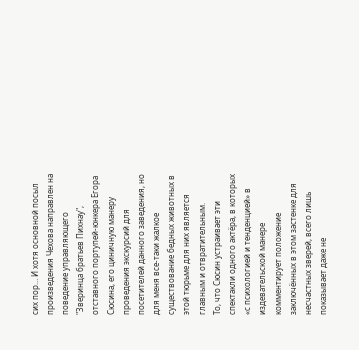сих пор… И хотя основной посыл произведения Чехова направлен на поведение управляющего "Зверинца братьев Пихнау", отставного портупей-юнкера Егора Сюсина, его циничную манеру проведения экскурсий для посетителей данного заведения, но для меня все-таки жалкое существование бедных животных в этой тюрьме для них является главным и отвратительным.
То, что Сюсин устраивает эти спектакли одного актёра, в которых «с психологией и тенденцией» в издевательской манере комментирует положение заключённых в этом застенке для несчастных зверей, всего лишь показывает даже не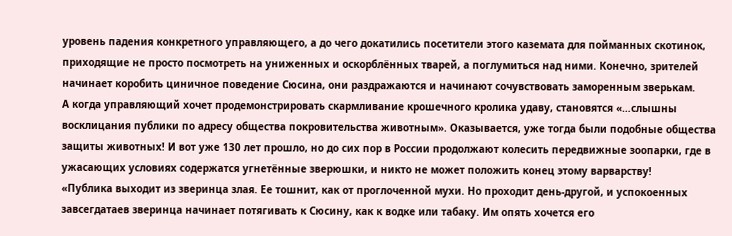уровень падения конкретного управляющего, а до чего докатились посетители этого каземата для пойманных скотинок, приходящие не просто посмотреть на униженных и оскорблённых тварей, а поглумиться над ними. Конечно, зрителей начинает коробить циничное поведение Сюсина, они раздражаются и начинают сочувствовать заморенным зверькам.
А когда управляющий хочет продемонстрировать скармливание крошечного кролика удаву, становятся «…слышны восклицания публики по адресу общества покровительства животным». Оказывается, уже тогда были подобные общества защиты животных! И вот уже 130 лет прошло, но до сих пор в России продолжают колесить передвижные зоопарки, где в ужасающих условиях содержатся угнетённые зверюшки, и никто не может положить конец этому варварству!
«Публика выходит из зверинца злая. Ее тошнит, как от проглоченной мухи. Но проходит день-другой, и успокоенных завсегдатаев зверинца начинает потягивать к Сюсину, как к водке или табаку. Им опять хочется его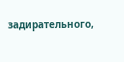задирательного,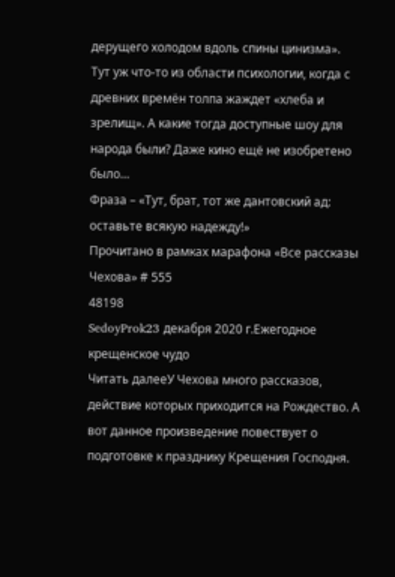дерущего холодом вдоль спины цинизма».
Тут уж что-то из области психологии, когда с древних времён толпа жаждет «хлеба и зрелищ». А какие тогда доступные шоу для народа были? Даже кино ещё не изобретено было…
Фраза – «Тут, брат, тот же дантовский ад: оставьте всякую надежду!»
Прочитано в рамках марафона «Все рассказы Чехова» # 555
48198
SedoyProk23 декабря 2020 г.Ежегодное крещенское чудо
Читать далееУ Чехова много рассказов, действие которых приходится на Рождество. А вот данное произведение повествует о подготовке к празднику Крещения Господня.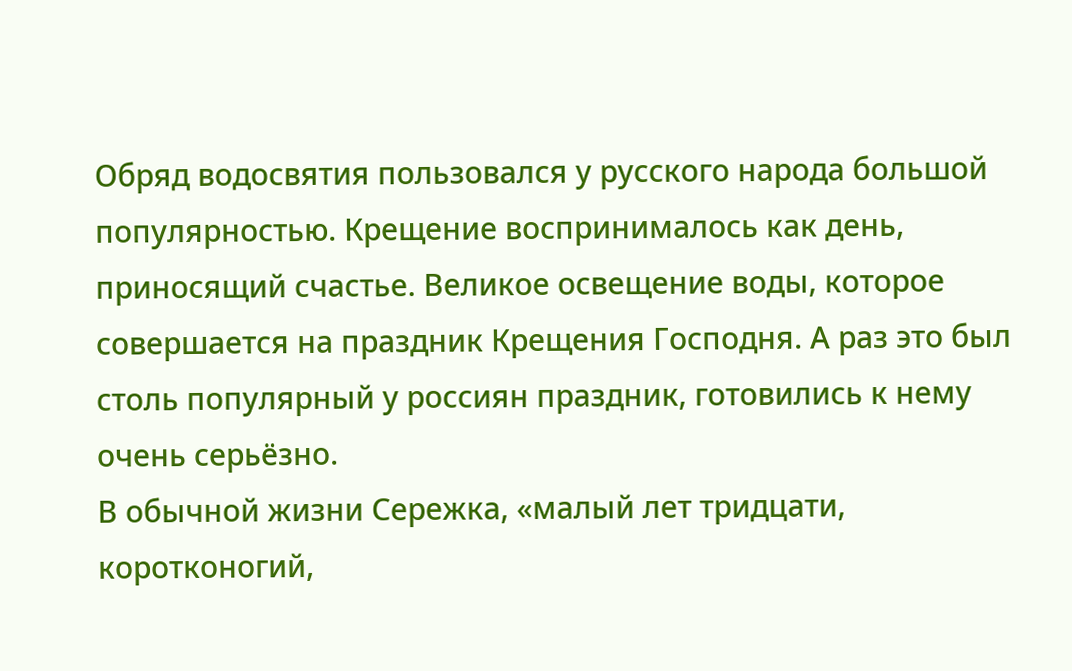Обряд водосвятия пользовался у русского народа большой популярностью. Крещение воспринималось как день, приносящий счастье. Великое освещение воды, которое совершается на праздник Крещения Господня. А раз это был столь популярный у россиян праздник, готовились к нему очень серьёзно.
В обычной жизни Сережка, «малый лет тридцати, коротконогий,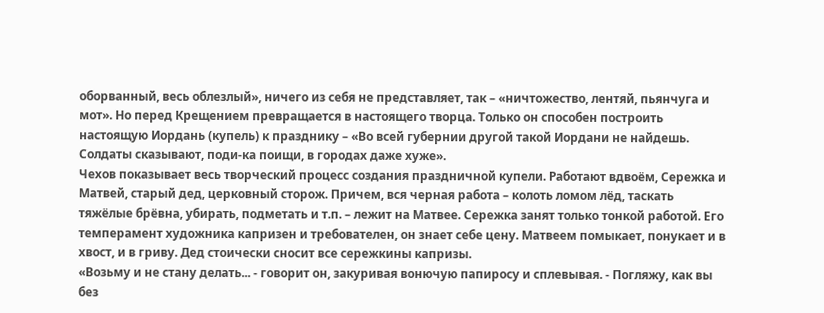оборванный, весь облезлый», ничего из себя не представляет, так – «ничтожество, лентяй, пьянчуга и мот». Но перед Крещением превращается в настоящего творца. Только он способен построить настоящую Иордань (купель) к празднику – «Во всей губернии другой такой Иордани не найдешь. Солдаты сказывают, поди-ка поищи, в городах даже хуже».
Чехов показывает весь творческий процесс создания праздничной купели. Работают вдвоём, Сережка и Матвей, старый дед, церковный сторож. Причем, вся черная работа – колоть ломом лёд, таскать тяжёлые брёвна, убирать, подметать и т.п. – лежит на Матвее. Сережка занят только тонкой работой. Его темперамент художника капризен и требователен, он знает себе цену. Матвеем помыкает, понукает и в хвост, и в гриву. Дед стоически сносит все сережкины капризы.
«Возьму и не стану делать... - говорит он, закуривая вонючую папиросу и сплевывая. - Погляжу, как вы без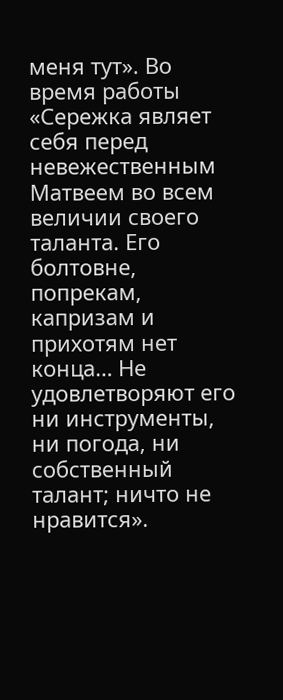меня тут». Во время работы «Сережка являет себя перед невежественным Матвеем во всем величии своего таланта. Его болтовне, попрекам, капризам и прихотям нет конца… Не удовлетворяют его ни инструменты, ни погода, ни собственный талант; ничто не нравится».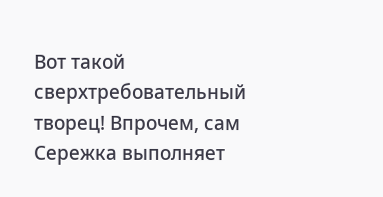Вот такой сверхтребовательный творец! Впрочем, сам Сережка выполняет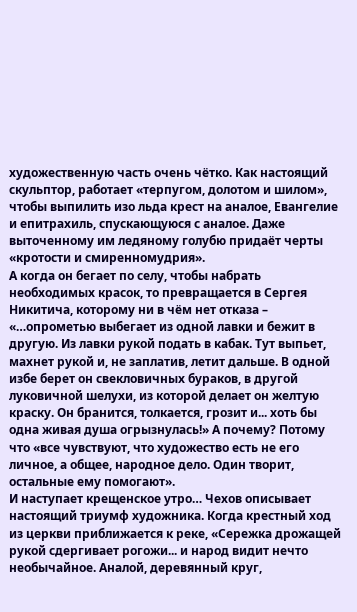художественную часть очень чётко. Как настоящий скульптор, работает «терпугом, долотом и шилом», чтобы выпилить изо льда крест на аналое, Евангелие и епитрахиль, спускающуюся с аналое. Даже выточенному им ледяному голубю придаёт черты «кротости и смиренномудрия».
А когда он бегает по селу, чтобы набрать необходимых красок, то превращается в Сергея Никитича, которому ни в чём нет отказа – «…опрометью выбегает из одной лавки и бежит в другую. Из лавки рукой подать в кабак. Тут выпьет, махнет рукой и, не заплатив, летит дальше. В одной избе берет он свекловичных бураков, в другой луковичной шелухи, из которой делает он желтую краску. Он бранится, толкается, грозит и... хоть бы одна живая душа огрызнулась!» А почему? Потому что «все чувствуют, что художество есть не его личное, а общее, народное дело. Один творит, остальные ему помогают».
И наступает крещенское утро… Чехов описывает настоящий триумф художника. Когда крестный ход из церкви приближается к реке, «Сережка дрожащей рукой сдергивает рогожи... и народ видит нечто необычайное. Аналой, деревянный круг,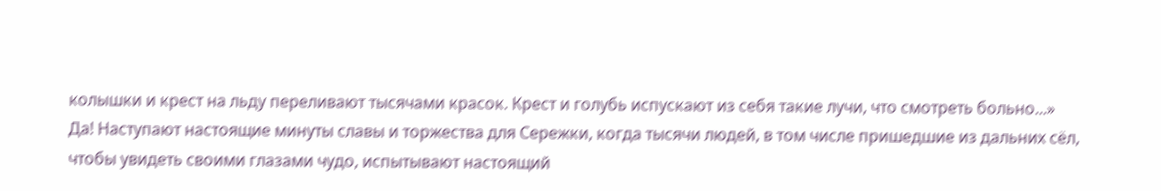колышки и крест на льду переливают тысячами красок. Крест и голубь испускают из себя такие лучи, что смотреть больно...»
Да! Наступают настоящие минуты славы и торжества для Сережки, когда тысячи людей, в том числе пришедшие из дальних сёл, чтобы увидеть своими глазами чудо, испытывают настоящий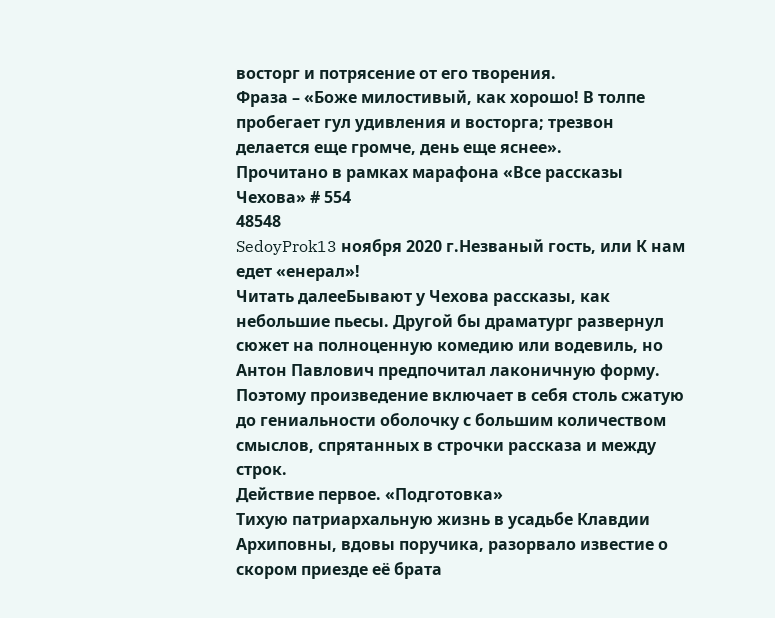восторг и потрясение от его творения.
Фраза – «Боже милостивый, как хорошо! В толпе пробегает гул удивления и восторга; трезвон делается еще громче, день еще яснее».
Прочитано в рамках марафона «Все рассказы Чехова» # 554
48548
SedoyProk13 ноября 2020 г.Незваный гость, или К нам едет «енерал»!
Читать далееБывают у Чехова рассказы, как небольшие пьесы. Другой бы драматург развернул сюжет на полноценную комедию или водевиль, но Антон Павлович предпочитал лаконичную форму. Поэтому произведение включает в себя столь сжатую до гениальности оболочку с большим количеством смыслов, спрятанных в строчки рассказа и между строк.
Действие первое. «Подготовка»
Тихую патриархальную жизнь в усадьбе Клавдии Архиповны, вдовы поручика, разорвало известие о скором приезде её брата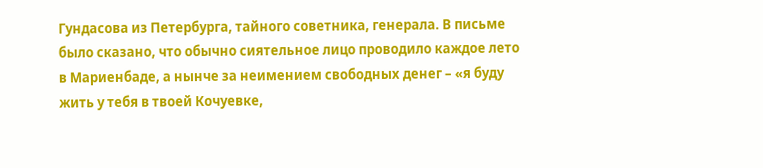Гундасова из Петербурга, тайного советника, генерала. В письме было сказано, что обычно сиятельное лицо проводило каждое лето в Мариенбаде, а нынче за неимением свободных денег – «я буду жить у тебя в твоей Кочуевке,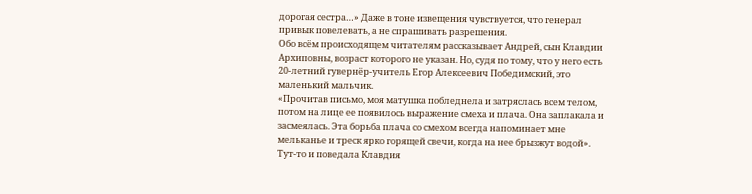дорогая сестра…» Даже в тоне извещения чувствуется, что генерал привык повелевать, а не спрашивать разрешения.
Обо всём происходящем читателям рассказывает Андрей, сын Клавдии Архиповны, возраст которого не указан. Но, судя по тому, что у него есть 20-летний гувернёр-учитель Егор Алексеевич Победимский, это маленький мальчик.
«Прочитав письмо, моя матушка побледнела и затряслась всем телом, потом на лице ее появилось выражение смеха и плача. Она заплакала и засмеялась. Эта борьба плача со смехом всегда напоминает мне мельканье и треск ярко горящей свечи, когда на нее брызжут водой». Тут-то и поведала Клавдия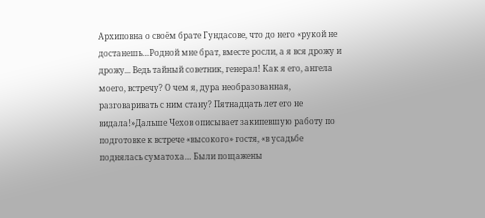Архиповна о своём брате Гундасове, что до него «рукой не достанешь…Родной мне брат, вместе росли, а я вся дрожу и дрожу... Ведь тайный советник, генерал! Как я его, ангела моего, встречу? О чем я, дура необразованная, разговаривать с ним стану? Пятнадцать лет его не видала!»Дальше Чехов описывает закипевшую работу по подготовке к встрече «высокого» гостя, «в усадьбе поднялась суматоха… Были пощажены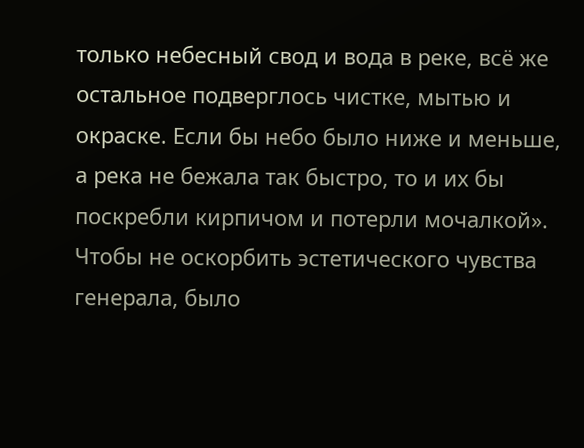только небесный свод и вода в реке, всё же остальное подверглось чистке, мытью и окраске. Если бы небо было ниже и меньше, а река не бежала так быстро, то и их бы поскребли кирпичом и потерли мочалкой».
Чтобы не оскорбить эстетического чувства генерала, было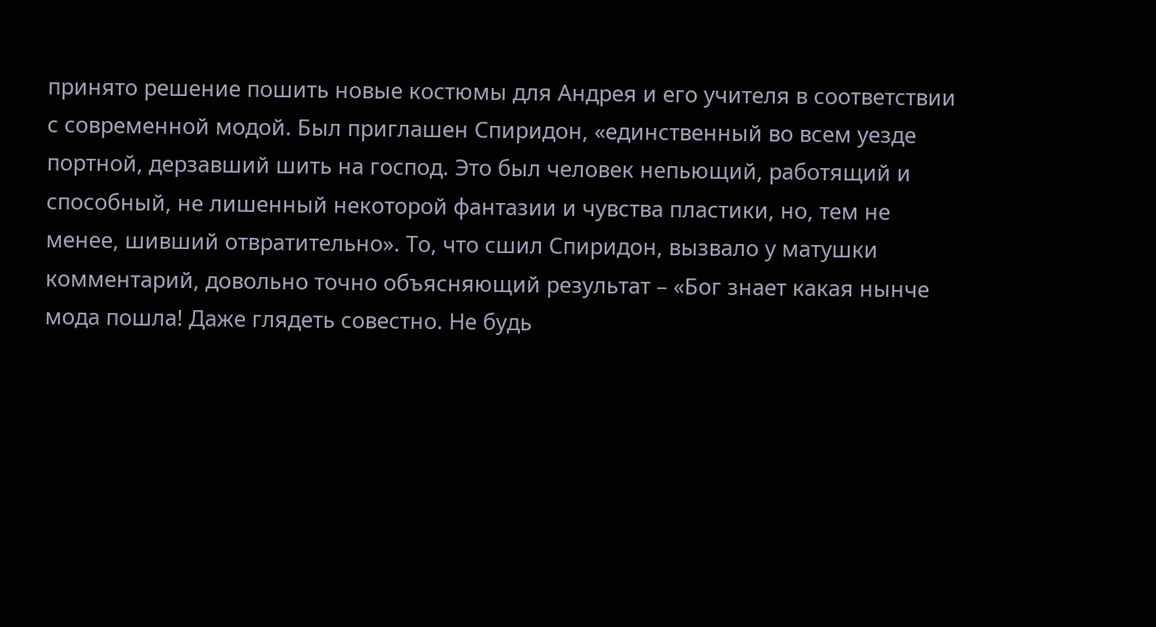принято решение пошить новые костюмы для Андрея и его учителя в соответствии с современной модой. Был приглашен Спиридон, «единственный во всем уезде портной, дерзавший шить на господ. Это был человек непьющий, работящий и способный, не лишенный некоторой фантазии и чувства пластики, но, тем не менее, шивший отвратительно». То, что сшил Спиридон, вызвало у матушки комментарий, довольно точно объясняющий результат – «Бог знает какая нынче мода пошла! Даже глядеть совестно. Не будь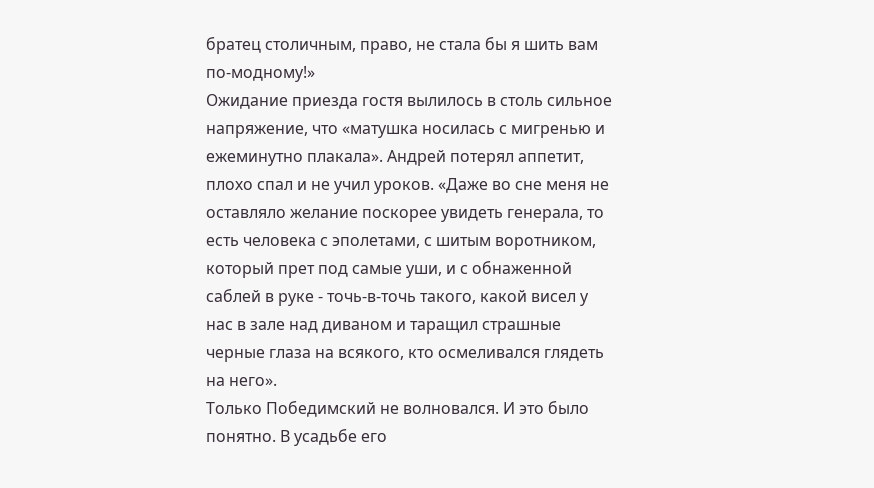братец столичным, право, не стала бы я шить вам по-модному!»
Ожидание приезда гостя вылилось в столь сильное напряжение, что «матушка носилась с мигренью и ежеминутно плакала». Андрей потерял аппетит, плохо спал и не учил уроков. «Даже во сне меня не оставляло желание поскорее увидеть генерала, то есть человека с эполетами, с шитым воротником, который прет под самые уши, и с обнаженной саблей в руке - точь-в-точь такого, какой висел у нас в зале над диваном и таращил страшные черные глаза на всякого, кто осмеливался глядеть на него».
Только Победимский не волновался. И это было понятно. В усадьбе его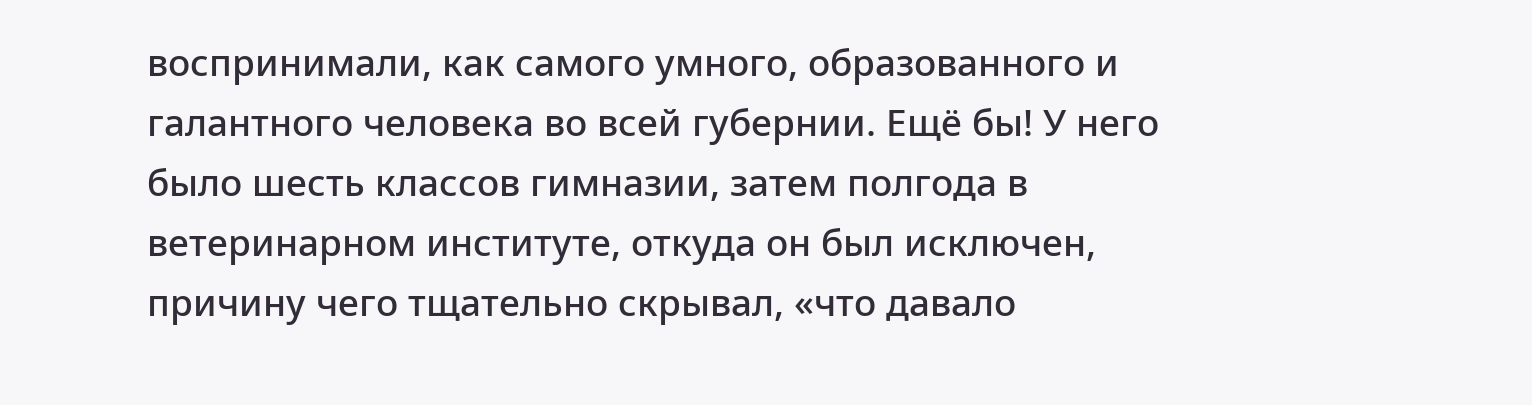воспринимали, как самого умного, образованного и галантного человека во всей губернии. Ещё бы! У него было шесть классов гимназии, затем полгода в ветеринарном институте, откуда он был исключен, причину чего тщательно скрывал, «что давало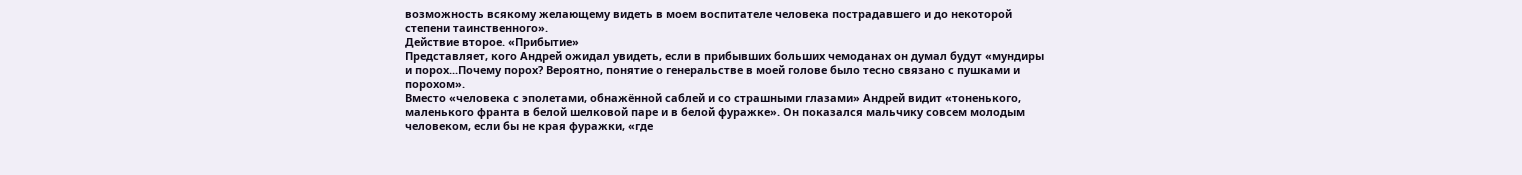возможность всякому желающему видеть в моем воспитателе человека пострадавшего и до некоторой степени таинственного».
Действие второе. «Прибытие»
Представляет, кого Андрей ожидал увидеть, если в прибывших больших чемоданах он думал будут «мундиры и порох...Почему порох? Вероятно, понятие о генеральстве в моей голове было тесно связано с пушками и порохом».
Вместо «человека с эполетами, обнажённой саблей и со страшными глазами» Андрей видит «тоненького, маленького франта в белой шелковой паре и в белой фуражке». Он показался мальчику совсем молодым человеком, если бы не края фуражки, «где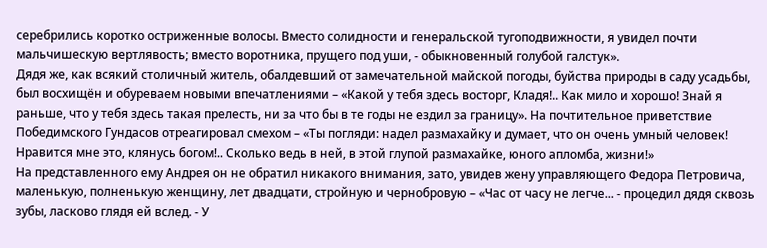серебрились коротко остриженные волосы. Вместо солидности и генеральской тугоподвижности, я увидел почти мальчишескую вертлявость; вместо воротника, прущего под уши, - обыкновенный голубой галстук».
Дядя же, как всякий столичный житель, обалдевший от замечательной майской погоды, буйства природы в саду усадьбы, был восхищён и обуреваем новыми впечатлениями – «Какой у тебя здесь восторг, Кладя!.. Как мило и хорошо! Знай я раньше, что у тебя здесь такая прелесть, ни за что бы в те годы не ездил за границу». На почтительное приветствие Победимского Гундасов отреагировал смехом – «Ты погляди: надел размахайку и думает, что он очень умный человек! Нравится мне это, клянусь богом!.. Сколько ведь в ней, в этой глупой размахайке, юного апломба, жизни!»
На представленного ему Андрея он не обратил никакого внимания, зато, увидев жену управляющего Федора Петровича, маленькую, полненькую женщину, лет двадцати, стройную и чернобровую – «Час от часу не легче... - процедил дядя сквозь зубы, ласково глядя ей вслед. - У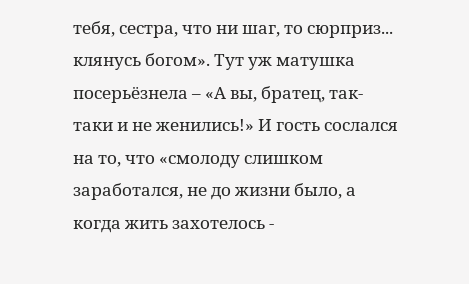тебя, сестра, что ни шаг, то сюрприз... клянусь богом». Тут уж матушка посерьёзнела – «А вы, братец, так-таки и не женились!» И гость сослался на то, что «смолоду слишком заработался, не до жизни было, а когда жить захотелось -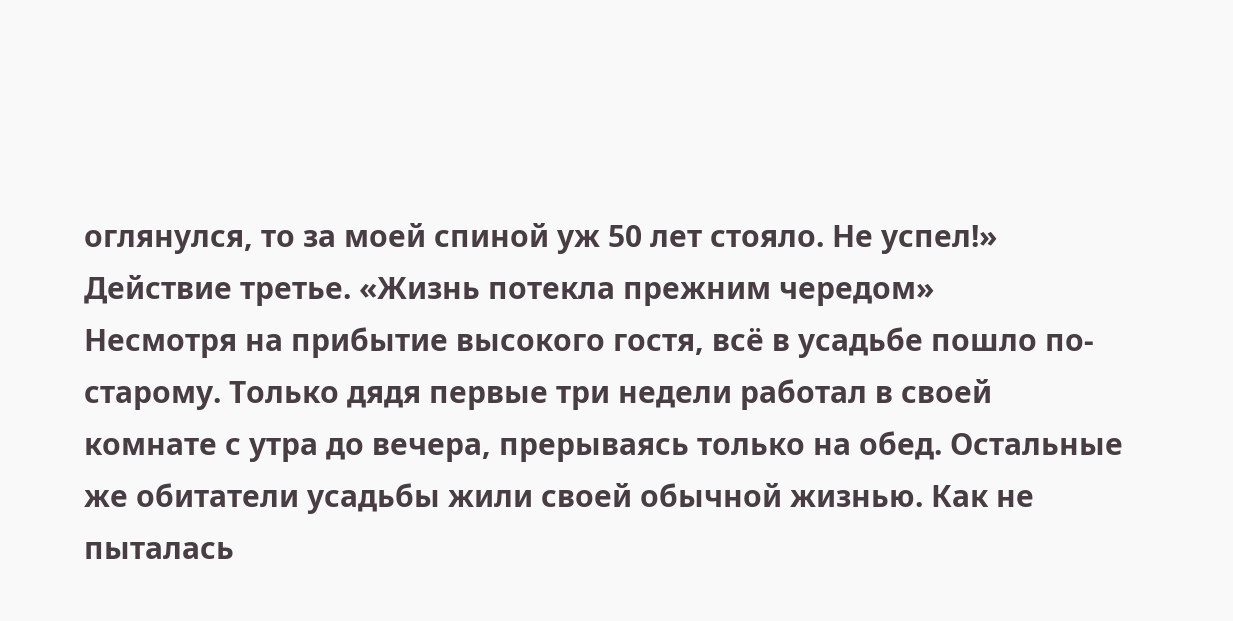оглянулся, то за моей спиной уж 50 лет стояло. Не успел!»
Действие третье. «Жизнь потекла прежним чередом»
Несмотря на прибытие высокого гостя, всё в усадьбе пошло по-старому. Только дядя первые три недели работал в своей комнате с утра до вечера, прерываясь только на обед. Остальные же обитатели усадьбы жили своей обычной жизнью. Как не пыталась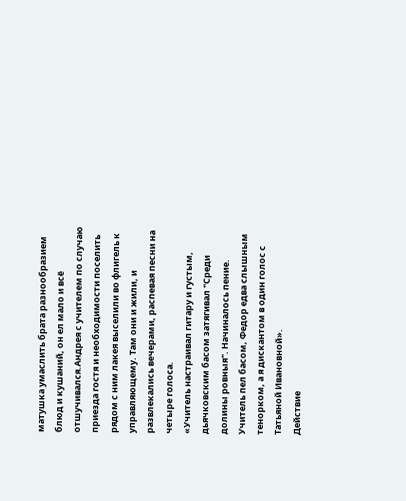матушка умаслить брата разнообразием блюд и кушаний, он ел мало и всё отшучивался.Андрея с учителем по случаю приезда гостя и необходимости поселить рядом с ним лакея выселили во флигель к управляющему. Там они и жили, и развлекались вечерами, распевая песни на четыре голоса.
«Учитель настраивал гитару и густым, дьячковским басом затягивал "Среди долины ровныя". Начиналось пение. Учитель пел басом, Федор едва слышным тенорком, а я дискантом в один голос с Татьяной Ивановной».
Действие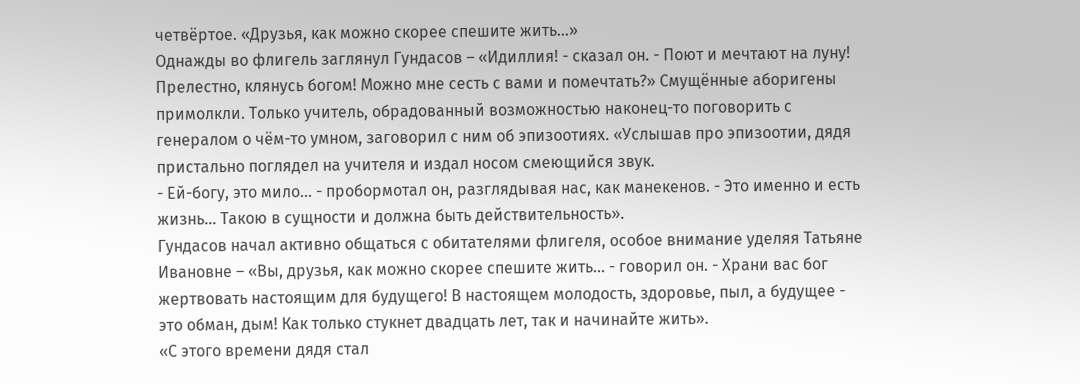четвёртое. «Друзья, как можно скорее спешите жить…»
Однажды во флигель заглянул Гундасов – «Идиллия! - сказал он. - Поют и мечтают на луну! Прелестно, клянусь богом! Можно мне сесть с вами и помечтать?» Смущённые аборигены примолкли. Только учитель, обрадованный возможностью наконец-то поговорить с генералом о чём-то умном, заговорил с ним об эпизоотиях. «Услышав про эпизоотии, дядя пристально поглядел на учителя и издал носом смеющийся звук.
- Ей-богу, это мило... - пробормотал он, разглядывая нас, как манекенов. - Это именно и есть жизнь... Такою в сущности и должна быть действительность».
Гундасов начал активно общаться с обитателями флигеля, особое внимание уделяя Татьяне Ивановне – «Вы, друзья, как можно скорее спешите жить... - говорил он. - Храни вас бог жертвовать настоящим для будущего! В настоящем молодость, здоровье, пыл, а будущее - это обман, дым! Как только стукнет двадцать лет, так и начинайте жить».
«С этого времени дядя стал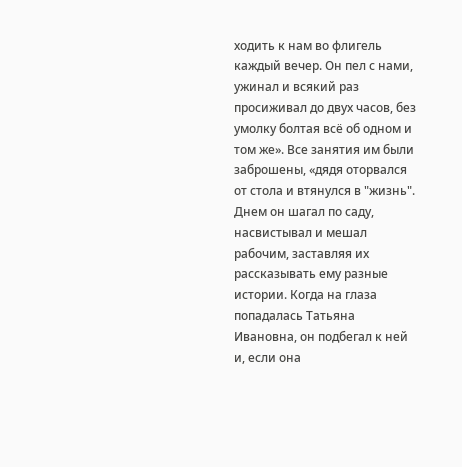ходить к нам во флигель каждый вечер. Он пел с нами, ужинал и всякий раз просиживал до двух часов, без умолку болтая всё об одном и том же». Все занятия им были заброшены, «дядя оторвался от стола и втянулся в "жизнь". Днем он шагал по саду, насвистывал и мешал рабочим, заставляя их рассказывать ему разные истории. Когда на глаза попадалась Татьяна Ивановна, он подбегал к ней и, если она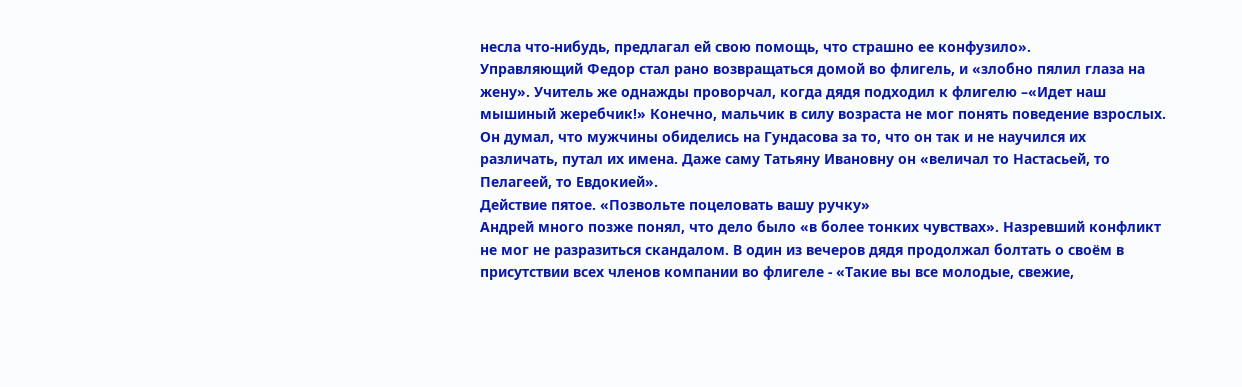несла что-нибудь, предлагал ей свою помощь, что страшно ее конфузило».
Управляющий Федор стал рано возвращаться домой во флигель, и «злобно пялил глаза на жену». Учитель же однажды проворчал, когда дядя подходил к флигелю –«Идет наш мышиный жеребчик!» Конечно, мальчик в силу возраста не мог понять поведение взрослых. Он думал, что мужчины обиделись на Гундасова за то, что он так и не научился их различать, путал их имена. Даже саму Татьяну Ивановну он «величал то Настасьей, то Пелагеей, то Евдокией».
Действие пятое. «Позвольте поцеловать вашу ручку»
Андрей много позже понял, что дело было «в более тонких чувствах». Назревший конфликт не мог не разразиться скандалом. В один из вечеров дядя продолжал болтать о своём в присутствии всех членов компании во флигеле - «Такие вы все молодые, свежие,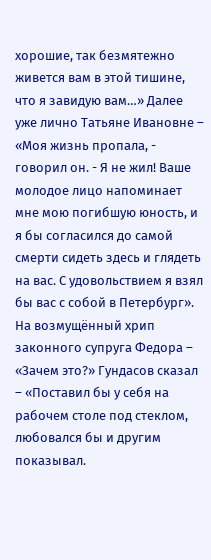хорошие, так безмятежно живется вам в этой тишине, что я завидую вам…» Далее уже лично Татьяне Ивановне – «Моя жизнь пропала, - говорил он. - Я не жил! Ваше молодое лицо напоминает мне мою погибшую юность, и я бы согласился до самой смерти сидеть здесь и глядеть на вас. С удовольствием я взял бы вас с собой в Петербург». На возмущённый хрип законного супруга Федора – «Зачем это?» Гундасов сказал – «Поставил бы у себя на рабочем столе под стеклом, любовался бы и другим показывал.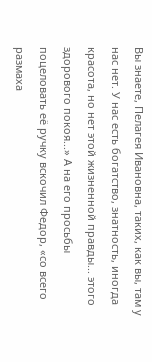Вы знаете, Пелагея Ивановна, таких, как вы, там у нас нет. У нас есть богатство, знатность, иногда красота, но нет этой жизненной правды... этого здорового покоя...» А на его просьбы поцеловать её ручку вскочил Федор, «со всего размаха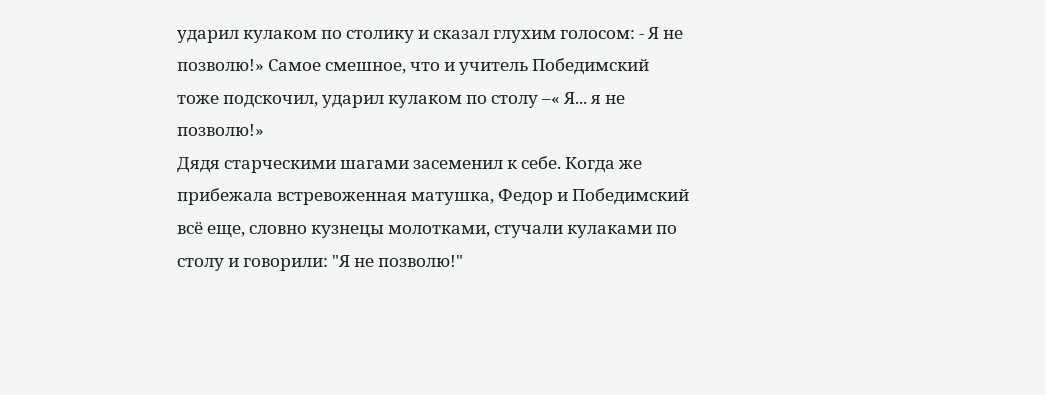ударил кулаком по столику и сказал глухим голосом: - Я не позволю!» Самое смешное, что и учитель Победимский тоже подскочил, ударил кулаком по столу –« Я... я не позволю!»
Дядя старческими шагами засеменил к себе. Когда же прибежала встревоженная матушка, Федор и Победимский всё еще, словно кузнецы молотками, стучали кулаками по столу и говорили: "Я не позволю!"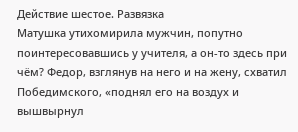Действие шестое. Развязка
Матушка утихомирила мужчин, попутно поинтересовавшись у учителя, а он-то здесь при чём? Федор, взглянув на него и на жену, схватил Победимского, «поднял его на воздух и вышвырнул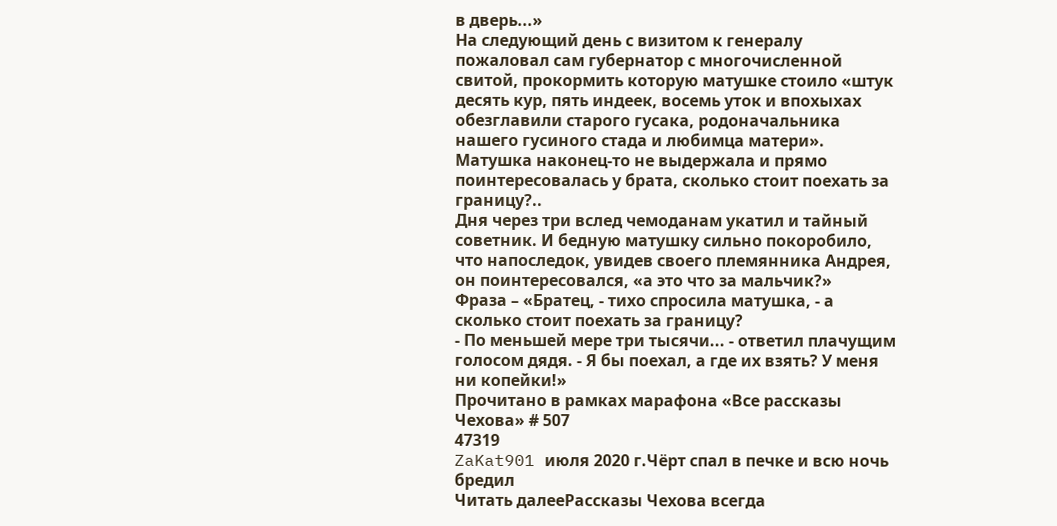в дверь...»
На следующий день с визитом к генералу пожаловал сам губернатор с многочисленной свитой, прокормить которую матушке стоило «штук десять кур, пять индеек, восемь уток и впохыхах обезглавили старого гусака, родоначальника нашего гусиного стада и любимца матери». Матушка наконец-то не выдержала и прямо поинтересовалась у брата, сколько стоит поехать за границу?..
Дня через три вслед чемоданам укатил и тайный советник. И бедную матушку сильно покоробило, что напоследок, увидев своего племянника Андрея, он поинтересовался, «а это что за мальчик?»
Фраза – «Братец, - тихо спросила матушка, - а сколько стоит поехать за границу?
- По меньшей мере три тысячи... - ответил плачущим голосом дядя. - Я бы поехал, а где их взять? У меня ни копейки!»
Прочитано в рамках марафона «Все рассказы Чехова» # 507
47319
ZaKat901 июля 2020 г.Чёрт спал в печке и всю ночь бредил
Читать далееРассказы Чехова всегда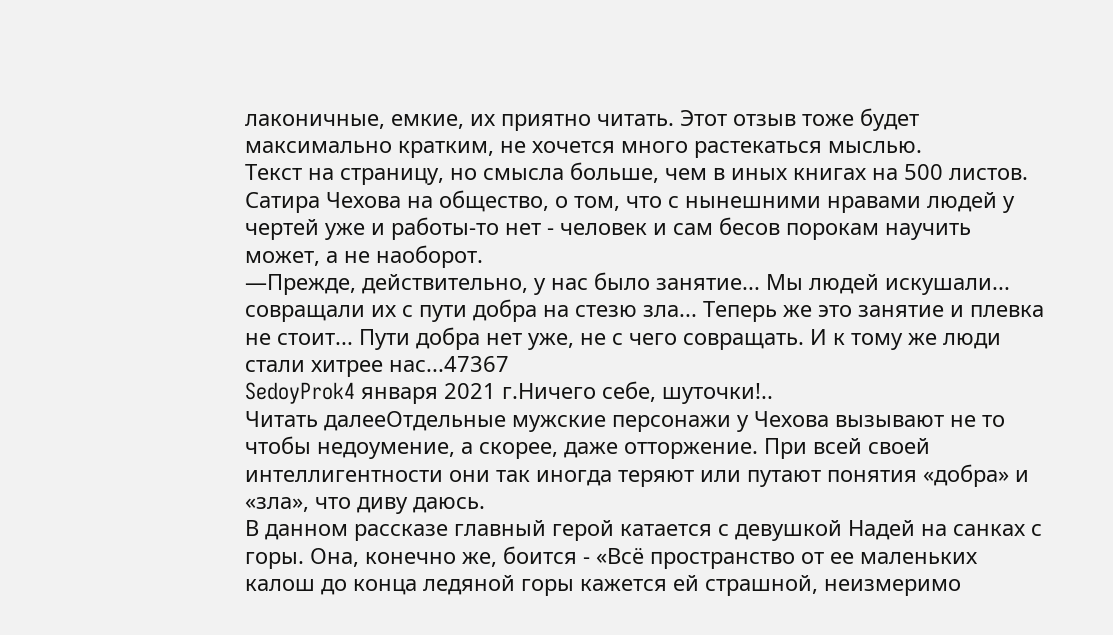лаконичные, емкие, их приятно читать. Этот отзыв тоже будет максимально кратким, не хочется много растекаться мыслью.
Текст на страницу, но смысла больше, чем в иных книгах на 500 листов.
Сатира Чехова на общество, о том, что с нынешними нравами людей у чертей уже и работы-то нет - человек и сам бесов порокам научить может, а не наоборот.
—Прежде, действительно, у нас было занятие... Мы людей искушали... совращали их с пути добра на стезю зла... Теперь же это занятие и плевка не стоит... Пути добра нет уже, не с чего совращать. И к тому же люди стали хитрее нас...47367
SedoyProk4 января 2021 г.Ничего себе, шуточки!..
Читать далееОтдельные мужские персонажи у Чехова вызывают не то чтобы недоумение, а скорее, даже отторжение. При всей своей интеллигентности они так иногда теряют или путают понятия «добра» и «зла», что диву даюсь.
В данном рассказе главный герой катается с девушкой Надей на санках с горы. Она, конечно же, боится - «Всё пространство от ее маленьких калош до конца ледяной горы кажется ей страшной, неизмеримо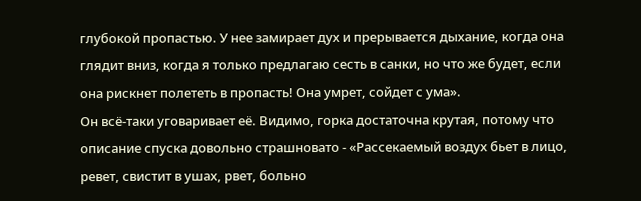глубокой пропастью. У нее замирает дух и прерывается дыхание, когда она глядит вниз, когда я только предлагаю сесть в санки, но что же будет, если она рискнет полететь в пропасть! Она умрет, сойдет с ума».
Он всё-таки уговаривает её. Видимо, горка достаточна крутая, потому что описание спуска довольно страшновато - «Рассекаемый воздух бьет в лицо, ревет, свистит в ушах, рвет, больно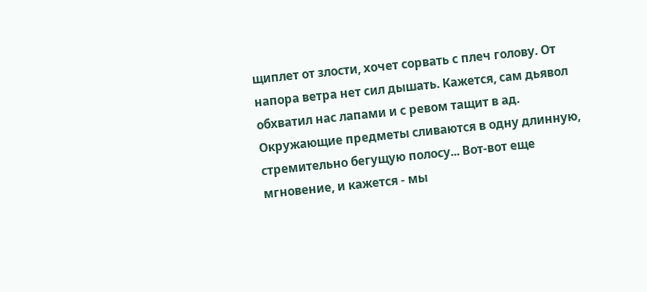щиплет от злости, хочет сорвать с плеч голову. От напора ветра нет сил дышать. Кажется, сам дьявол обхватил нас лапами и с ревом тащит в ад. Окружающие предметы сливаются в одну длинную, стремительно бегущую полосу... Вот-вот еще мгновение, и кажется - мы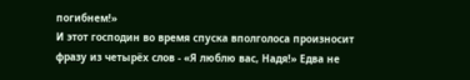погибнем!»
И этот господин во время спуска вполголоса произносит фразу из четырёх слов - «Я люблю вас, Надя!» Едва не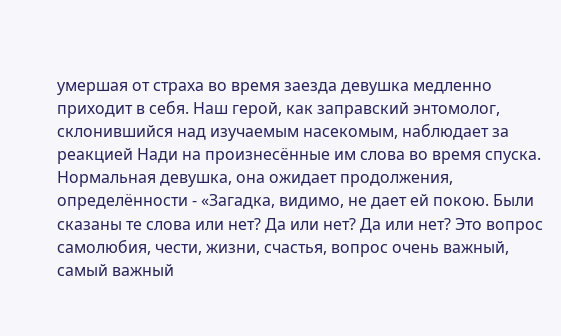умершая от страха во время заезда девушка медленно приходит в себя. Наш герой, как заправский энтомолог, склонившийся над изучаемым насекомым, наблюдает за реакцией Нади на произнесённые им слова во время спуска. Нормальная девушка, она ожидает продолжения, определённости - «Загадка, видимо, не дает ей покою. Были сказаны те слова или нет? Да или нет? Да или нет? Это вопрос самолюбия, чести, жизни, счастья, вопрос очень важный, самый важный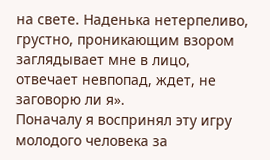на свете. Наденька нетерпеливо, грустно, проникающим взором заглядывает мне в лицо, отвечает невпопад, ждет, не заговорю ли я».
Поначалу я воспринял эту игру молодого человека за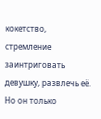кокетство, стремление заинтриговать девушку, развлечь её. Но он только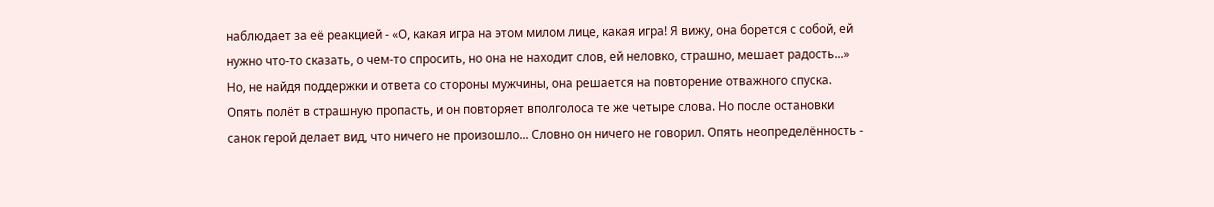наблюдает за её реакцией - «О, какая игра на этом милом лице, какая игра! Я вижу, она борется с собой, ей нужно что-то сказать, о чем-то спросить, но она не находит слов, ей неловко, страшно, мешает радость...» Но, не найдя поддержки и ответа со стороны мужчины, она решается на повторение отважного спуска.
Опять полёт в страшную пропасть, и он повторяет вполголоса те же четыре слова. Но после остановки санок герой делает вид, что ничего не произошло... Словно он ничего не говорил. Опять неопределённость -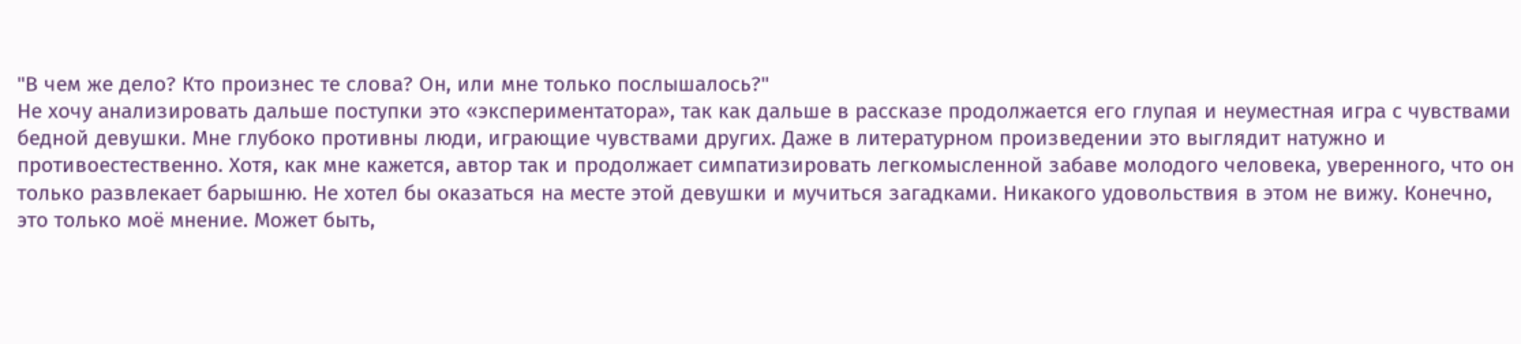"В чем же дело? Кто произнес те слова? Он, или мне только послышалось?"
Не хочу анализировать дальше поступки это «экспериментатора», так как дальше в рассказе продолжается его глупая и неуместная игра с чувствами бедной девушки. Мне глубоко противны люди, играющие чувствами других. Даже в литературном произведении это выглядит натужно и противоестественно. Хотя, как мне кажется, автор так и продолжает симпатизировать легкомысленной забаве молодого человека, уверенного, что он только развлекает барышню. Не хотел бы оказаться на месте этой девушки и мучиться загадками. Никакого удовольствия в этом не вижу. Конечно, это только моё мнение. Может быть,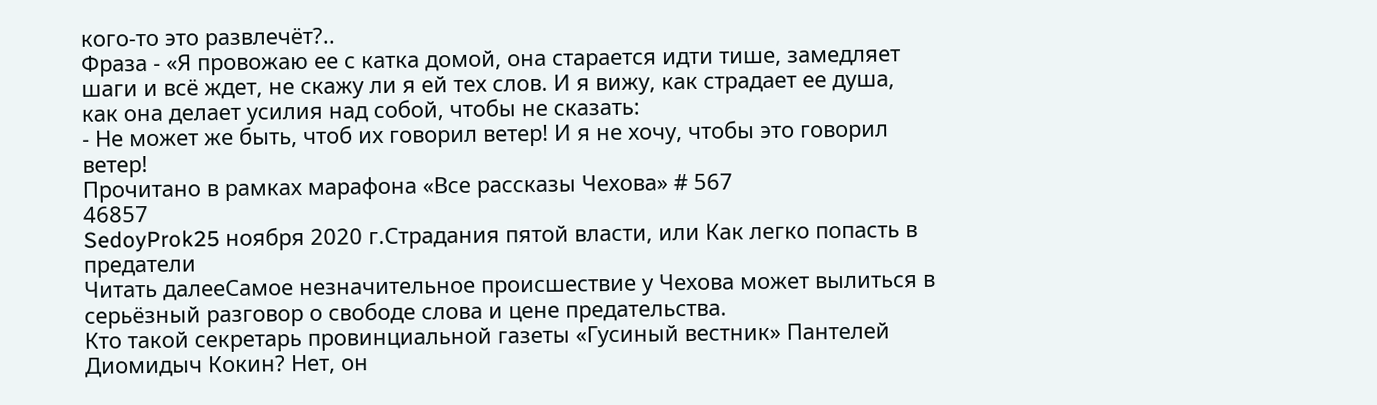кого-то это развлечёт?..
Фраза - «Я провожаю ее с катка домой, она старается идти тише, замедляет шаги и всё ждет, не скажу ли я ей тех слов. И я вижу, как страдает ее душа, как она делает усилия над собой, чтобы не сказать:
- Не может же быть, чтоб их говорил ветер! И я не хочу, чтобы это говорил ветер!
Прочитано в рамках марафона «Все рассказы Чехова» # 567
46857
SedoyProk25 ноября 2020 г.Страдания пятой власти, или Как легко попасть в предатели
Читать далееСамое незначительное происшествие у Чехова может вылиться в серьёзный разговор о свободе слова и цене предательства.
Кто такой секретарь провинциальной газеты «Гусиный вестник» Пантелей Диомидыч Кокин? Нет, он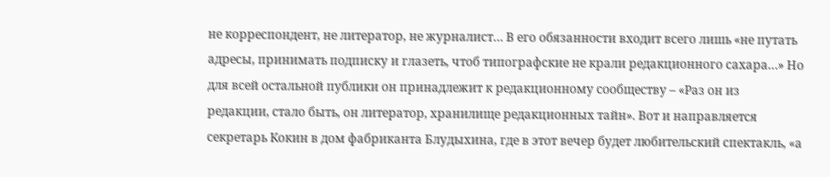не корреспондент, не литератор, не журналист… В его обязанности входит всего лишь «не путать адресы, принимать подписку и глазеть, чтоб типографские не крали редакционного сахара…» Но для всей остальной публики он принадлежит к редакционному сообществу – «Раз он из редакции, стало быть, он литератор, хранилище редакционных тайн». Вот и направляется секретарь Кокин в дом фабриканта Блудыхина, где в этот вечер будет любительский спектакль, «а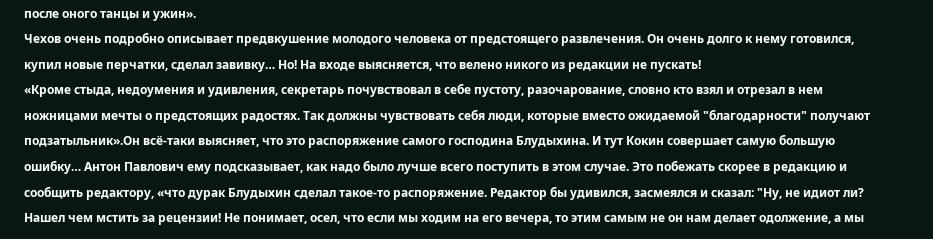после оного танцы и ужин».
Чехов очень подробно описывает предвкушение молодого человека от предстоящего развлечения. Он очень долго к нему готовился, купил новые перчатки, сделал завивку… Но! На входе выясняется, что велено никого из редакции не пускать!
«Кроме стыда, недоумения и удивления, секретарь почувствовал в себе пустоту, разочарование, словно кто взял и отрезал в нем ножницами мечты о предстоящих радостях. Так должны чувствовать себя люди, которые вместо ожидаемой "благодарности" получают подзатыльник».Он всё-таки выясняет, что это распоряжение самого господина Блудыхина. И тут Кокин совершает самую большую ошибку… Антон Павлович ему подсказывает, как надо было лучше всего поступить в этом случае. Это побежать скорее в редакцию и сообщить редактору, «что дурак Блудыхин сделал такое-то распоряжение. Редактор бы удивился, засмеялся и сказал: "Ну, не идиот ли? Нашел чем мстить за рецензии! Не понимает, осел, что если мы ходим на его вечера, то этим самым не он нам делает одолжение, а мы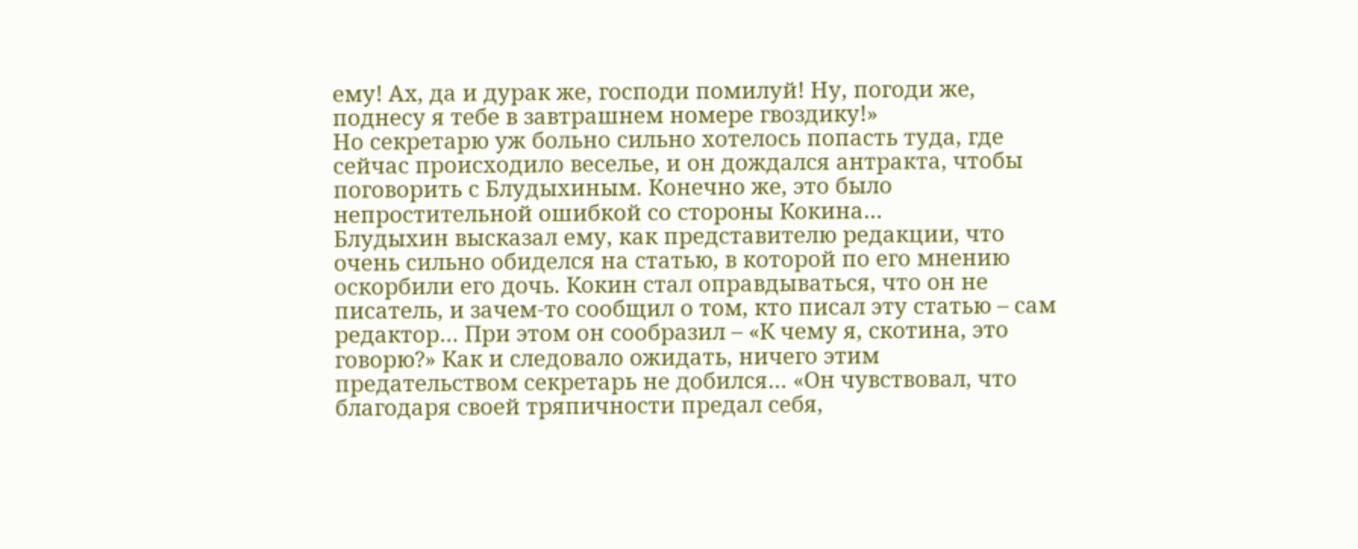ему! Ах, да и дурак же, господи помилуй! Ну, погоди же, поднесу я тебе в завтрашнем номере гвоздику!»
Но секретарю уж больно сильно хотелось попасть туда, где сейчас происходило веселье, и он дождался антракта, чтобы поговорить с Блудыхиным. Конечно же, это было непростительной ошибкой со стороны Кокина…
Блудыхин высказал ему, как представителю редакции, что очень сильно обиделся на статью, в которой по его мнению оскорбили его дочь. Кокин стал оправдываться, что он не писатель, и зачем-то сообщил о том, кто писал эту статью – сам редактор… При этом он сообразил – «К чему я, скотина, это говорю?» Как и следовало ожидать, ничего этим предательством секретарь не добился… «Он чувствовал, что благодаря своей тряпичности предал себя,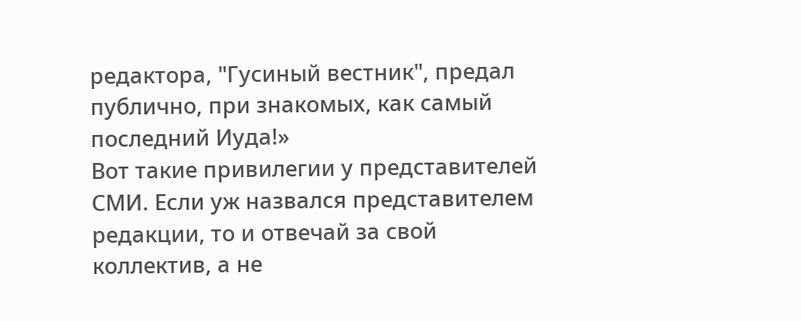редактора, "Гусиный вестник", предал публично, при знакомых, как самый последний Иуда!»
Вот такие привилегии у представителей СМИ. Если уж назвался представителем редакции, то и отвечай за свой коллектив, а не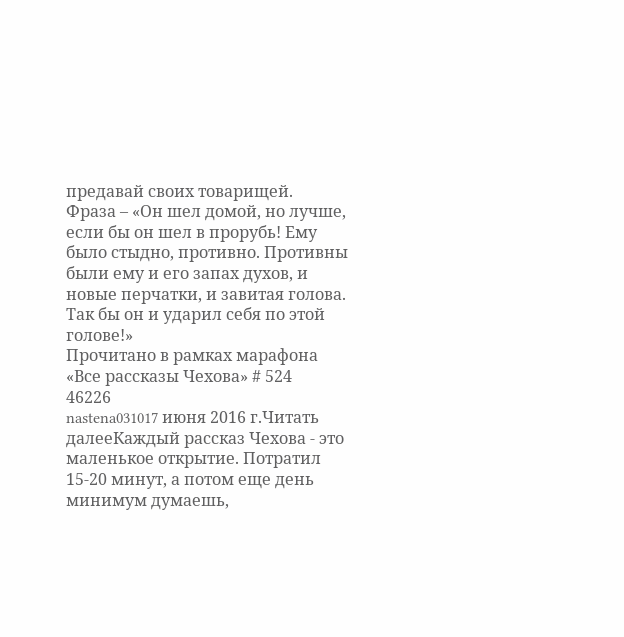предавай своих товарищей.
Фраза – «Он шел домой, но лучше, если бы он шел в прорубь! Ему было стыдно, противно. Противны были ему и его запах духов, и новые перчатки, и завитая голова. Так бы он и ударил себя по этой голове!»
Прочитано в рамках марафона «Все рассказы Чехова» # 524
46226
nastena031017 июня 2016 г.Читать далееКаждый рассказ Чехова - это маленькое открытие. Потратил 15-20 минут, а потом еще день минимум думаешь,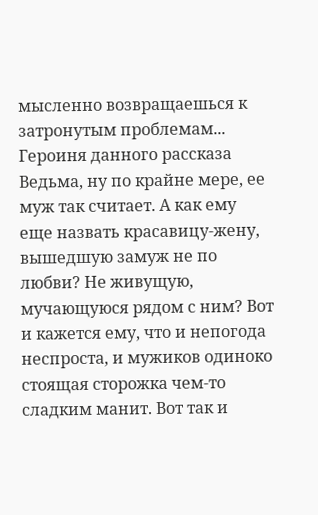мысленно возвращаешься к затронутым проблемам...
Героиня данного рассказа Ведьма, ну по крайне мере, ее муж так считает. А как ему еще назвать красавицу-жену, вышедшую замуж не по любви? Не живущую, мучающуюся рядом с ним? Вот и кажется ему, что и непогода неспроста, и мужиков одиноко стоящая сторожка чем-то сладким манит. Вот так и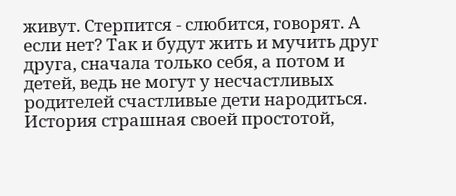живут. Стерпится - слюбится, говорят. А если нет? Так и будут жить и мучить друг друга, сначала только себя, а потом и детей, ведь не могут у несчастливых родителей счастливые дети народиться. История страшная своей простотой,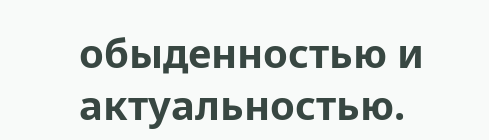обыденностью и актуальностью.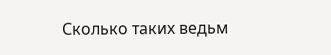Сколько таких ведьм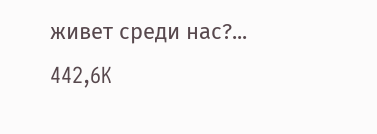живет среди нас?...
442,6K